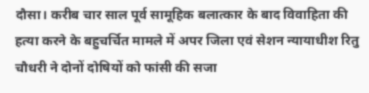दौसा। करीब चार साल पूर्व सामूहिक बलात्कार के बाद विवाहिता की हत्या करने के बहुचर्चित मामले में अपर जिला एवं सेशन न्यायाधीश रितु चौधरी ने दोनों दोषियों को फांसी की सजा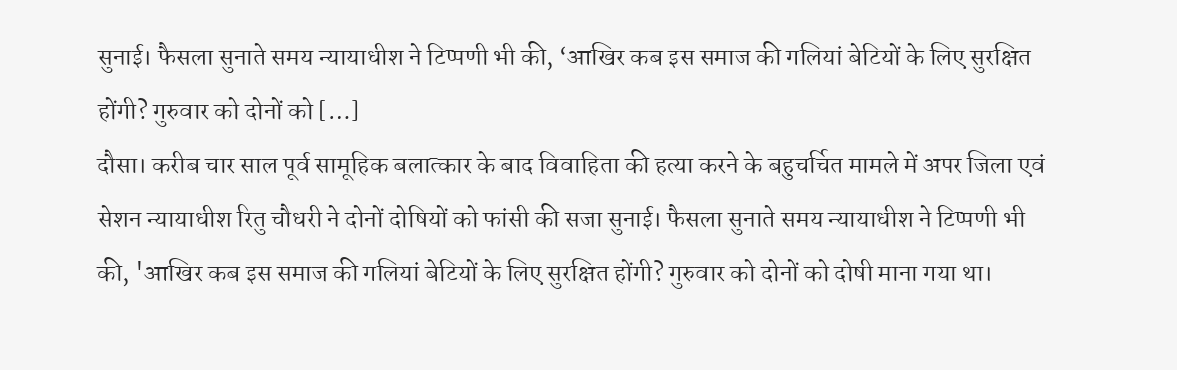सुनाई। फैसला सुनाते समय न्यायाधीश ने टिप्पणी भी की, ‘आखिर कब इस समाज की गलियां बेटियों के लिए सुरक्षित होंगी? गुरुवार को दोनों को […]
दौसा। करीब चार साल पूर्व सामूहिक बलात्कार के बाद विवाहिता की हत्या करने के बहुचर्चित मामले में अपर जिला एवं सेशन न्यायाधीश रितु चौधरी ने दोनों दोषियों को फांसी की सजा सुनाई। फैसला सुनाते समय न्यायाधीश ने टिप्पणी भी की, 'आखिर कब इस समाज की गलियां बेटियों के लिए सुरक्षित होंगी? गुरुवार को दोनों को दोषी माना गया था।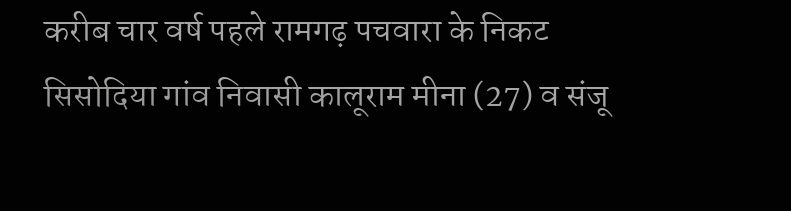करीब चार वर्ष पहले रामगढ़ पचवारा के निकट सिसोदिया गांव निवासी कालूराम मीना (27) व संजू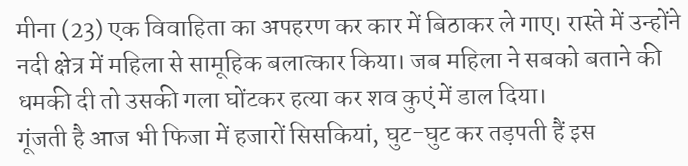मीना (23) एक विवाहिता का अपहरण कर कार में बिठाकर ले गाए। रास्ते में उन्होंने नदी क्षेत्र में महिला से सामूहिक बलात्कार किया। जब महिला ने सबको बताने की धमकी दी तो उसकी गला घोंटकर हत्या कर शव कुएं में डाल दिया।
गूंजती है आज भी फिजा में हजारों सिसकियां, घुट-घुट कर तड़पती हैं इस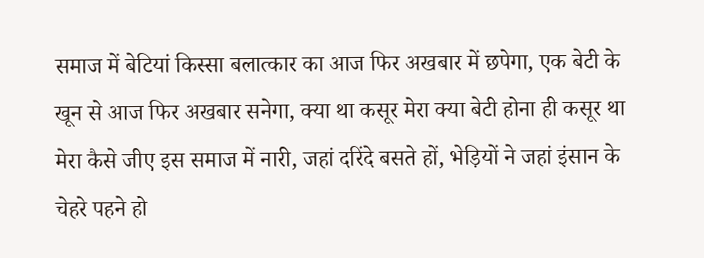समाज में बेटियां किस्सा बलात्कार का आज फिर अखबार में छपेगा, एक बेटी के खून से आज फिर अखबार सनेगा, क्या था कसूर मेरा क्या बेटी होना ही कसूर था मेरा कैसे जीए इस समाज में नारी, जहां दरिंदे बसते हों, भेड़ियों ने जहां इंसान के चेहरे पहने हो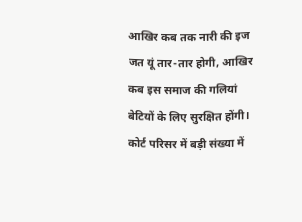आखिर कब तक नारी की इज जत यूं तार-तार होगी, आखिर कब इस समाज की गलियां बेटियों के लिए सुरक्षित होंगी।
कोर्ट परिसर में बड़ी संख्या में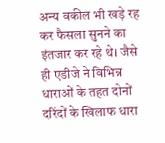अन्य वकील भी खड़े रह कर फैसला सुनने का इंतजार कर रहे थे। जैसे ही एडीजे ने विभिन्न धाराओं के तहत दोनों दरिंदों के खिलाफ धारा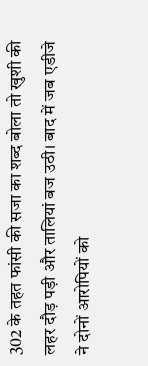302 के तहत फांसी की सजा का शब्द बोला तो खुशी की लहर दौड़ पड़ी और तालियां बज उठी। बाद में जब एडीजे ने दोनों आरोपियों को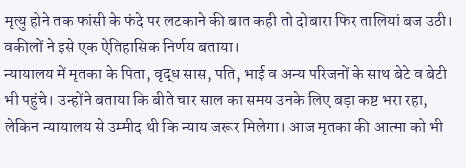मृत्यु होने तक फांसी के फंदे पर लटकाने की बात कही तो दोबारा फिर तालियां बज उठी। वकीलों ने इसे एक ऐतिहासिक निर्णय बताया।
न्यायालय में मृतका के पिता, वृद्ध सास, पति, भाई व अन्य परिजनों के साथ बेटे व बेटी भी पहुंचे। उन्होंने बताया कि बीते चार साल का समय उनके लिए बड़ा कष्ट भरा रहा, लेकिन न्यायालय से उम्मीद थी कि न्याय जरूर मिलेगा। आज मृतका की आत्मा को भी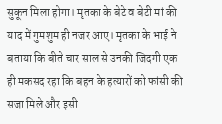सुकून मिला होगा। मृतका के बेटे व बेटी मां की याद में गुमशुम ही नजर आए। मृतका के भाई ने बताया कि बीते चार साल से उनकी जिदगी एक ही मकसद रहा कि बहन के हत्यारों को फांसी की सजा मिले और इसी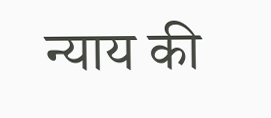न्याय की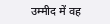उम्मीद में वह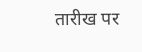तारीख पर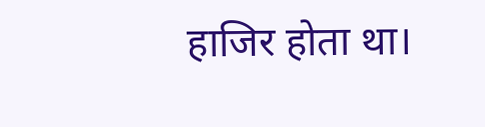हाजिर होता था।